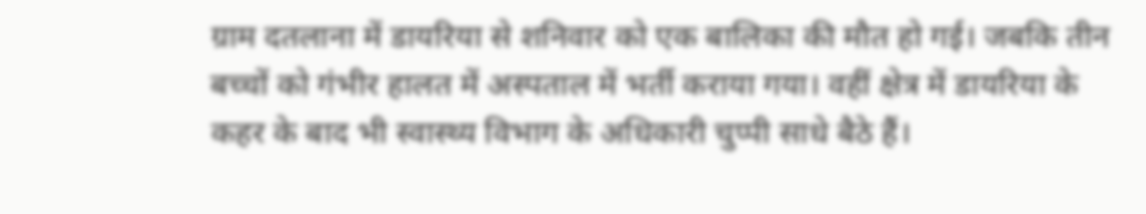ग्राम दतलाना में डायरिया से शनिवार को एक बालिका की मौत हो गई। जबकि तीन बच्चों को गंभीर हालत में अस्पताल में भर्ती कराया गया। वहीं क्षेत्र में डायरिया के कहर के बाद भी स्वास्थ्य विभाग के अधिकारी चुप्पी साधे बैठे हैं।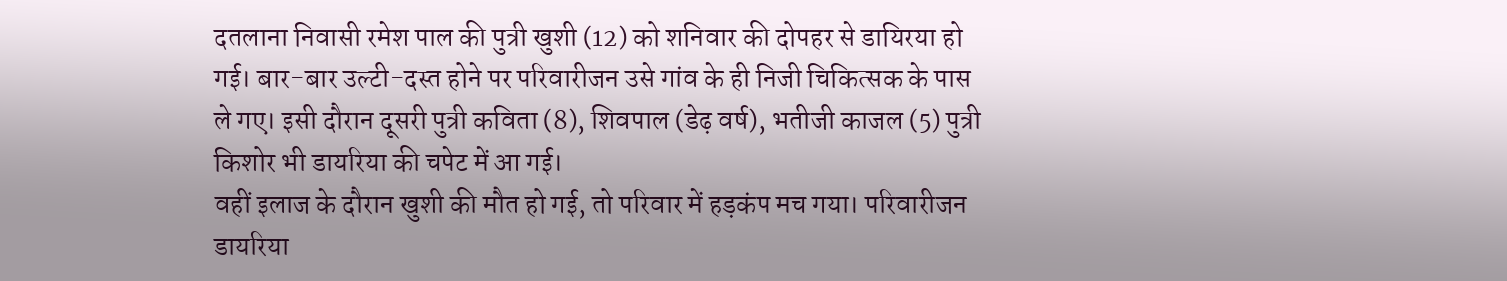दतलाना निवासी रमेश पाल की पुत्री खुशी (12) को शनिवार की दोपहर से डायिरया हो गई। बार-बार उल्टी-दस्त होने पर परिवारीजन उसे गांव के ही निजी चिकित्सक के पास ले गए। इसी दौरान दूसरी पुत्री कविता (8), शिवपाल (डेढ़ वर्ष), भतीजी काजल (5) पुत्री किशोर भी डायरिया की चपेट में आ गई।
वहीं इलाज के दौरान खुशी की मौत हो गई, तो परिवार में हड़कंप मच गया। परिवारीजन डायरिया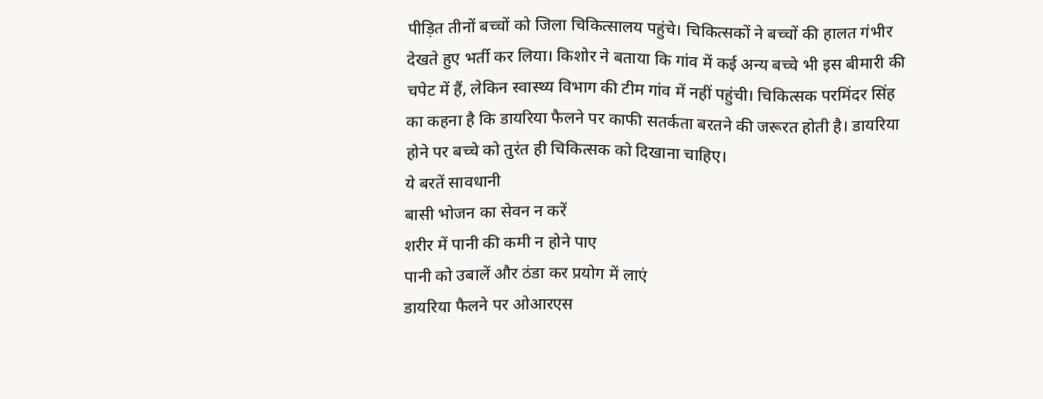पीड़ित तीनों बच्चों को जिला चिकित्सालय पहुंचे। चिकित्सकों ने बच्चों की हालत गंभीर देखते हुए भर्ती कर लिया। किशोर ने बताया कि गांव में कई अन्य बच्चे भी इस बीमारी की चपेट में हैं, लेकिन स्वास्थ्य विभाग की टीम गांव में नहीं पहुंची। चिकित्सक परमिंदर सिंह का कहना है कि डायरिया फैलने पर काफी सतर्कता बरतने की जरूरत होती है। डायरिया होने पर बच्चे को तुरंत ही चिकित्सक को दिखाना चाहिए।
ये बरतें सावधानी
बासी भोजन का सेवन न करें
शरीर में पानी की कमी न होने पाए
पानी को उबालें और ठंडा कर प्रयोग में लाएं
डायरिया फैलने पर ओआरएस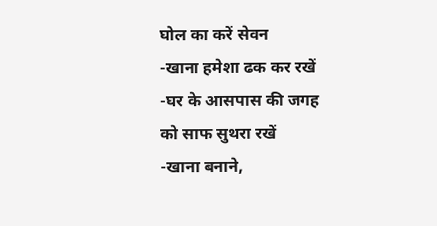घोल का करें सेवन
-खाना हमेशा ढक कर रखें
-घर के आसपास की जगह को साफ सुथरा रखें
-खाना बनाने,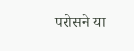परोसने या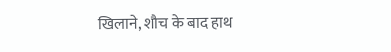खिलाने, शौच के बाद हाथ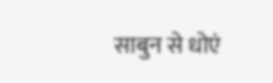साबुन से धोएं